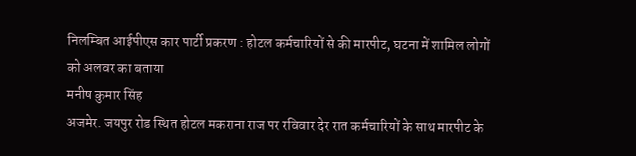निलम्बित आईपीएस कार पार्टी प्रकरण : होटल कर्मचारियों से की मारपीट, घटना में शामिल लोगों को अलवर का बताया
मनीष कुमार सिंह
अजमेर. जयपुर रोड स्थित होटल मकराना राज पर रविवार देर रात कर्मचारियों के साथ मारपीट के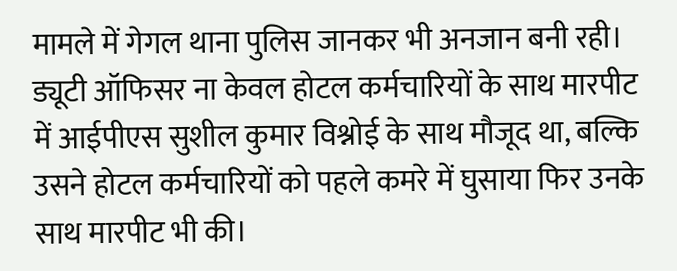मामले में गेगल थाना पुलिस जानकर भी अनजान बनी रही। ड्यूटी ऑफिसर ना केवल होटल कर्मचारियों के साथ मारपीट में आईपीएस सुशील कुमार विश्नोई के साथ मौजूद था, बल्कि उसने होटल कर्मचारियों को पहले कमरे में घुसाया फिर उनके साथ मारपीट भी की।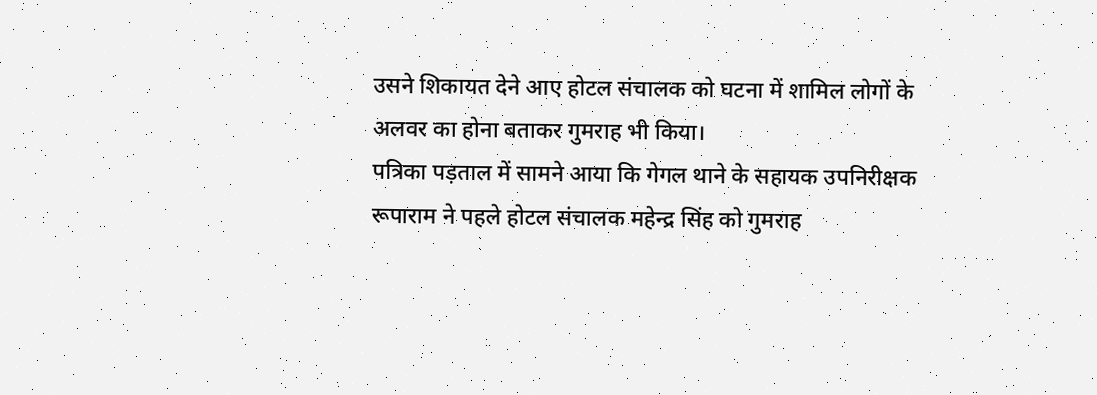उसने शिकायत देने आए होटल संचालक को घटना में शामिल लोगों के अलवर का होना बताकर गुमराह भी किया।
पत्रिका पड़ताल में सामने आया कि गेगल थाने के सहायक उपनिरीक्षक रूपाराम ने पहले होटल संचालक महेन्द्र सिंह को गुमराह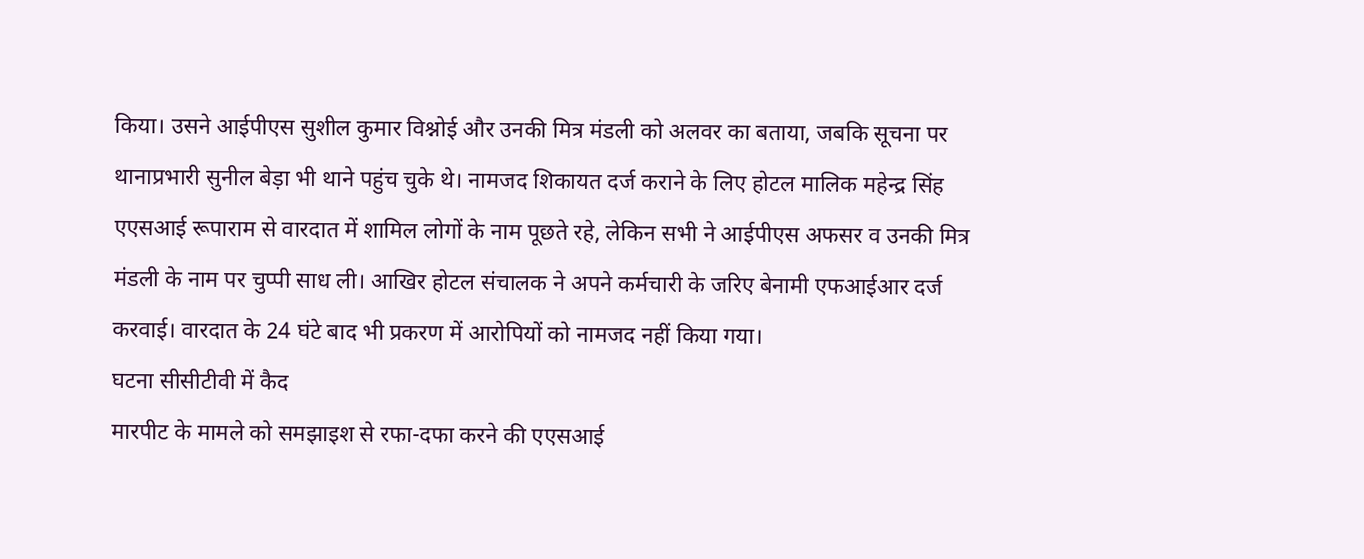किया। उसने आईपीएस सुशील कुमार विश्नोई और उनकी मित्र मंडली को अलवर का बताया, जबकि सूचना पर थानाप्रभारी सुनील बेड़ा भी थाने पहुंच चुके थे। नामजद शिकायत दर्ज कराने के लिए होटल मालिक महेन्द्र सिंह एएसआई रूपाराम से वारदात में शामिल लोगों के नाम पूछते रहे, लेकिन सभी ने आईपीएस अफसर व उनकी मित्र मंडली के नाम पर चुप्पी साध ली। आखिर होटल संचालक ने अपने कर्मचारी के जरिए बेनामी एफआईआर दर्ज करवाई। वारदात के 24 घंटे बाद भी प्रकरण में आरोपियों को नामजद नहीं किया गया।
घटना सीसीटीवी में कैद
मारपीट के मामले को समझाइश से रफा-दफा करने की एएसआई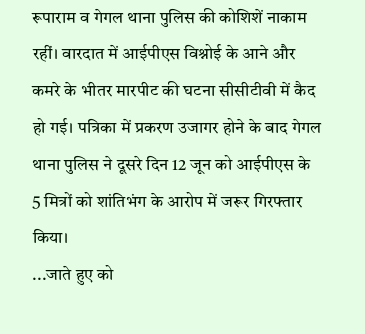रूपाराम व गेगल थाना पुलिस की कोशिशें नाकाम रहीं। वारदात में आईपीएस विश्नोई के आने और कमरे के भीतर मारपीट की घटना सीसीटीवी में कैद हो गई। पत्रिका में प्रकरण उजागर होने के बाद गेगल थाना पुलिस ने दूसरे दिन 12 जून को आईपीएस के 5 मित्रों को शांतिभंग के आरोप में जरूर गिरफ्तार किया।
...जाते हुए को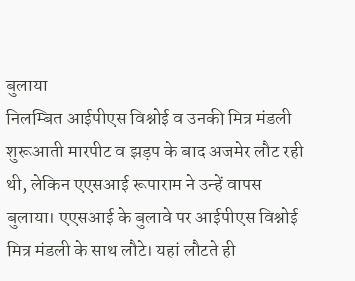बुलाया
निलम्बित आईपीएस विश्नोई व उनकी मित्र मंडली शुरूआती मारपीट व झड़प के बाद अजमेर लौट रही थी, लेकिन एएसआई रूपाराम ने उन्हें वापस बुलाया। एएसआई के बुलावे पर आईपीएस विश्नोई मित्र मंडली के साथ लौटे। यहां लौटते ही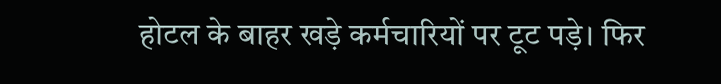होटल के बाहर खड़े कर्मचारियों पर टूट पड़े। फिर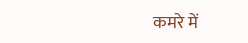कमरे में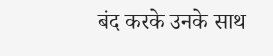बंद करके उनके साथ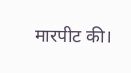मारपीट की।